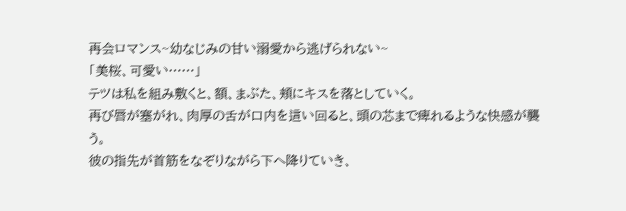再会ロマンス~幼なじみの甘い溺愛から逃げられない~
「美桜、可愛い……」
テツは私を組み敷くと、額、まぶた、頬にキスを落としていく。
再び唇が塞がれ、肉厚の舌が口内を這い回ると、頭の芯まで痺れるような快感が襲う。
彼の指先が首筋をなぞりながら下へ降りていき、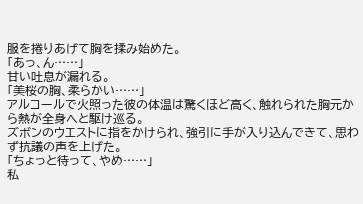服を捲りあげて胸を揉み始めた。
「あっ、ん……」
甘い吐息が漏れる。
「美桜の胸、柔らかい……」
アルコールで火照った彼の体温は驚くほど高く、触れられた胸元から熱が全身へと駆け巡る。
ズボンのウエストに指をかけられ、強引に手が入り込んできて、思わず抗議の声を上げた。
「ちょっと待って、やめ……」
私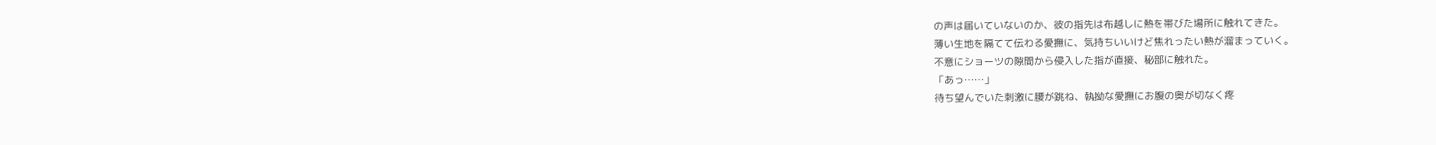の声は届いていないのか、彼の指先は布越しに熱を帯びた場所に触れてきた。
薄い生地を隔てて伝わる愛撫に、気持ちいいけど焦れったい熱が溜まっていく。
不意にショーツの隙間から侵入した指が直接、秘部に触れた。
「あっ……」
待ち望んでいた刺激に腰が跳ね、執拗な愛撫にお腹の奥が切なく疼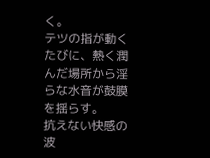く。
テツの指が動くたびに、熱く潤んだ場所から淫らな水音が鼓膜を揺らす。
抗えない快感の波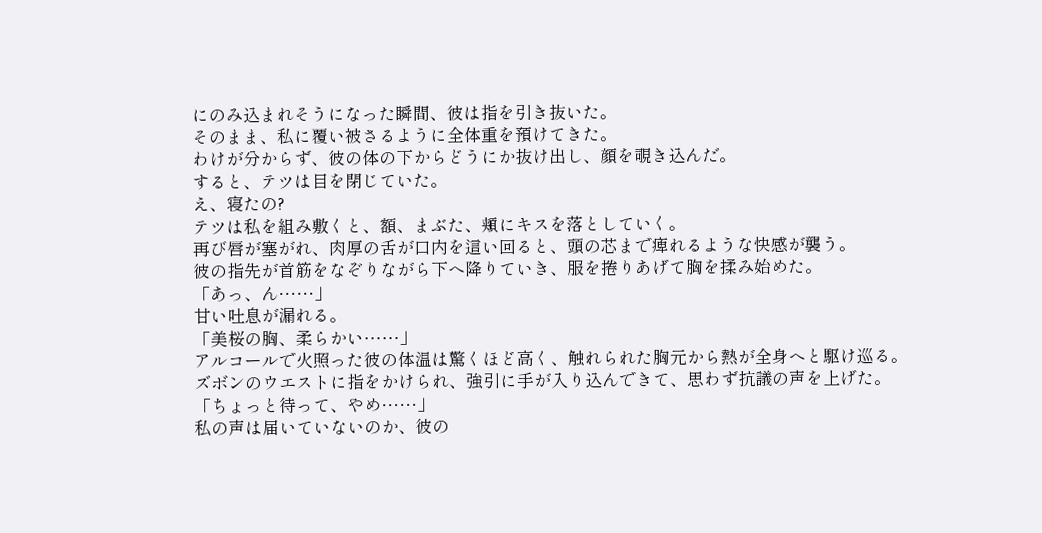にのみ込まれそうになった瞬間、彼は指を引き抜いた。
そのまま、私に覆い被さるように全体重を預けてきた。
わけが分からず、彼の体の下からどうにか抜け出し、顔を覗き込んだ。
すると、テツは目を閉じていた。
え、寝たの?
テツは私を組み敷くと、額、まぶた、頬にキスを落としていく。
再び唇が塞がれ、肉厚の舌が口内を這い回ると、頭の芯まで痺れるような快感が襲う。
彼の指先が首筋をなぞりながら下へ降りていき、服を捲りあげて胸を揉み始めた。
「あっ、ん……」
甘い吐息が漏れる。
「美桜の胸、柔らかい……」
アルコールで火照った彼の体温は驚くほど高く、触れられた胸元から熱が全身へと駆け巡る。
ズボンのウエストに指をかけられ、強引に手が入り込んできて、思わず抗議の声を上げた。
「ちょっと待って、やめ……」
私の声は届いていないのか、彼の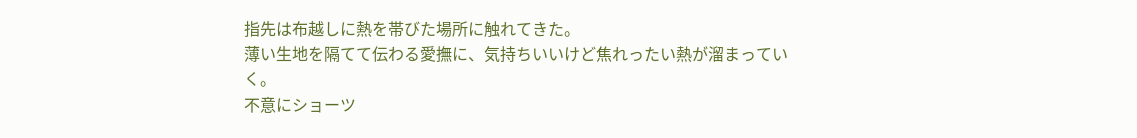指先は布越しに熱を帯びた場所に触れてきた。
薄い生地を隔てて伝わる愛撫に、気持ちいいけど焦れったい熱が溜まっていく。
不意にショーツ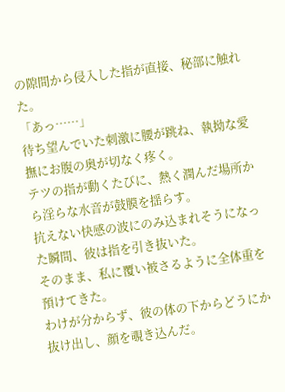の隙間から侵入した指が直接、秘部に触れた。
「あっ……」
待ち望んでいた刺激に腰が跳ね、執拗な愛撫にお腹の奥が切なく疼く。
テツの指が動くたびに、熱く潤んだ場所から淫らな水音が鼓膜を揺らす。
抗えない快感の波にのみ込まれそうになった瞬間、彼は指を引き抜いた。
そのまま、私に覆い被さるように全体重を預けてきた。
わけが分からず、彼の体の下からどうにか抜け出し、顔を覗き込んだ。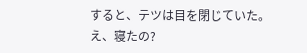すると、テツは目を閉じていた。
え、寝たの?